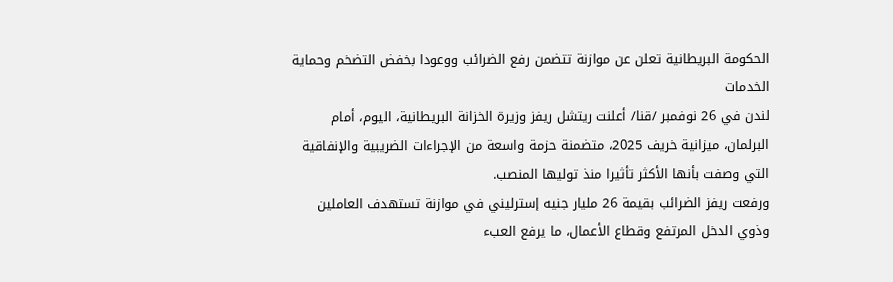الحكومة البريطانية تعلن عن موازنة تتضمن رفع الضرائب ووعودا بخفض التضخم وحماية الخدمات
لندن في 26 نوفمبر /قنا/ أعلنت ريتشل ريفز وزيرة الخزانة البريطانية، اليوم، أمام البرلمان، ميزانية خريف 2025، متضمنة حزمة واسعة من الإجراءات الضريبية والإنفاقية التي وصفت بأنها الأكثر تأثيرا منذ توليها المنصب.
ورفعت ريفز الضرائب بقيمة 26 مليار جنيه إسترليني في موازنة تستهدف العاملين وذوي الدخل المرتفع وقطاع الأعمال، ما يرفع العبء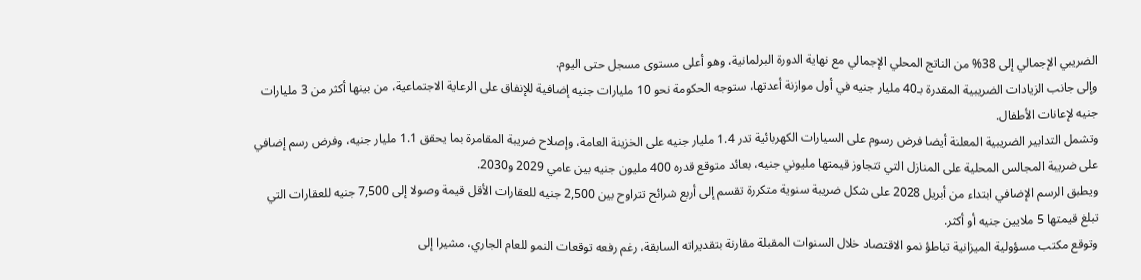الضريبي الإجمالي إلى 38% من الناتج المحلي الإجمالي مع نهاية الدورة البرلمانية، وهو أعلى مستوى مسجل حتى اليوم.
وإلى جانب الزيادات الضريبية المقدرة بـ40 مليار جنيه في أول موازنة أعدتها، ستوجه الحكومة نحو 10 مليارات جنيه إضافية للإنفاق على الرعاية الاجتماعية، من بينها أكثر من 3 مليارات جنيه لإعانات الأطفال.
وتشمل التدابير الضريبية المعلنة أيضا فرض رسوم على السيارات الكهربائية تدر 1.4 مليار جنيه على الخزينة العامة، وإصلاح ضريبة المقامرة بما يحقق 1.1 مليار جنيه، وفرض رسم إضافي على ضريبة المجالس المحلية على المنازل التي تتجاوز قيمتها مليوني جنيه، بعائد متوقع قدره 400 مليون جنيه بين عامي 2029 و2030.
ويطبق الرسم الإضافي ابتداء من أبريل 2028 على شكل ضريبة سنوية متكررة تقسم إلى أربع شرائح تتراوح بين 2,500 جنيه للعقارات الأقل قيمة وصولا إلى 7,500 جنيه للعقارات التي تبلغ قيمتها 5 ملايين جنيه أو أكثر.
وتوقع مكتب مسؤولية الميزانية تباطؤ نمو الاقتصاد خلال السنوات المقبلة مقارنة بتقديراته السابقة، رغم رفعه توقعات النمو للعام الجاري، مشيرا إلى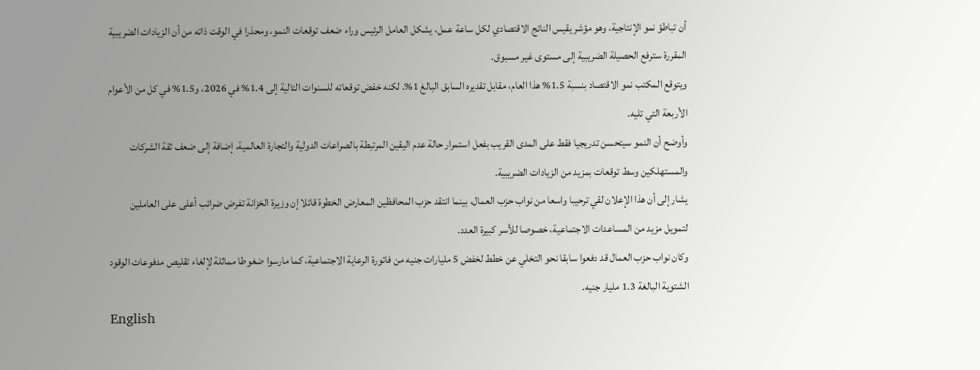أن تباطؤ نمو الإنتاجية، وهو مؤشر يقيس الناتج الاقتصادي لكل ساعة عمل، يشكل العامل الرئيس وراء ضعف توقعات النمو، ومحذرا في الوقت ذاته من أن الزيادات الضريبية المقررة سترفع الحصيلة الضريبية إلى مستوى غير مسبوق.
ويتوقع المكتب نمو الاقتصاد بنسبة 1.5% هذا العام، مقابل تقديره السابق البالغ 1%. لكنه خفض توقعاته للسنوات التالية إلى 1.4% في 2026، و1.5% في كل من الأعوام الأربعة التي تليه.
وأوضح أن النمو سيتحسن تدريجيا فقط على المدى القريب بفعل استمرار حالة عدم اليقين المرتبطة بالصراعات الدولية والتجارة العالمية، إضافة إلى ضعف ثقة الشركات والمستهلكين وسط توقعات بمزيد من الزيادات الضريبية.
يشار إلى أن هذا الإعلان لقي ترحيبا واسعا من نواب حزب العمال، بينما انتقد حزب المحافظين المعارض الخطوة قائلا إن وزيرة الخزانة تفرض ضرائب أعلى على العاملين لتمويل مزيد من المساعدات الاجتماعية، خصوصا للأسر كبيرة العدد.
وكان نواب حزب العمال قد دفعوا سابقا نحو التخلي عن خطط لخفض 5 مليارات جنيه من فاتورة الرعاية الاجتماعية، كما مارسوا ضغوطا مماثلة لإلغاء تقليص مدفوعات الوقود الشتوية البالغة 1.3 مليار جنيه.
English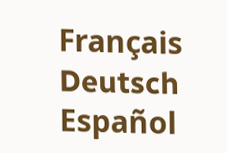Français
Deutsch
Español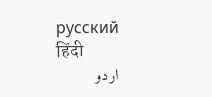русский
हिंदी
اردو